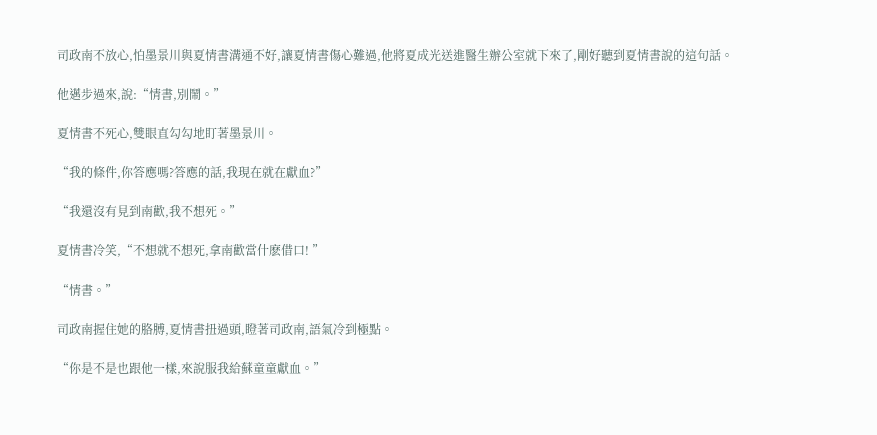司政南不放心,怕墨景川與夏情書溝通不好,讓夏情書傷心難過,他將夏成光送進醫生辦公室就下來了,剛好聽到夏情書說的這句話。

他邁步過來,說:“情書,別鬧。”

夏情書不死心,雙眼直勾勾地盯著墨景川。

“我的條件,你答應嗎?答應的話,我現在就在獻血?”

“我還沒有見到南歡,我不想死。”

夏情書冷笑,“不想就不想死,拿南歡當什麽借口! ”

“情書。”

司政南握住她的胳膊,夏情書扭過頭,瞪著司政南,語氣冷到極點。

“你是不是也跟他一樣,來說服我給蘇童童獻血。”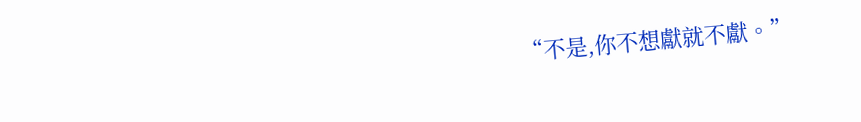“不是,你不想獻就不獻。”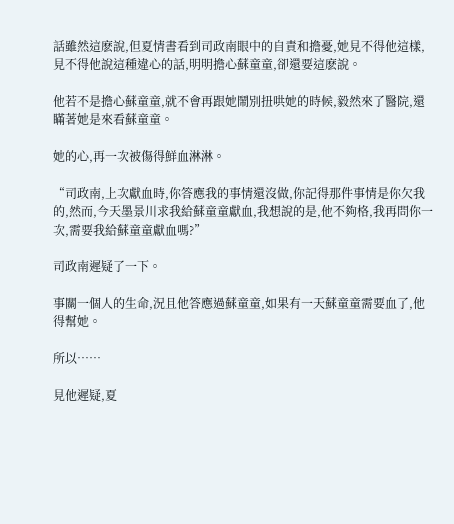話雖然這麽說,但夏情書看到司政南眼中的自責和擔憂,她見不得他這樣,見不得他說這種違心的話,明明擔心蘇童童,卻還要這麽說。

他若不是擔心蘇童童,就不會再跟她鬧別扭哄她的時候,毅然來了醫院,還瞞著她是來看蘇童童。

她的心,再一次被傷得鮮血淋淋。

“司政南,上次獻血時,你答應我的事情還沒做,你記得那件事情是你欠我的,然而,今天墨景川求我給蘇童童獻血,我想說的是,他不夠格,我再問你一次,需要我給蘇童童獻血嗎?”

司政南遲疑了一下。

事關一個人的生命,況且他答應過蘇童童,如果有一天蘇童童需要血了,他得幫她。

所以……

見他遲疑,夏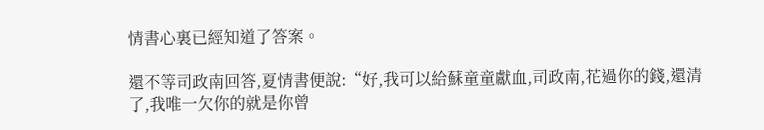情書心裏已經知道了答案。

還不等司政南回答,夏情書便說:“好,我可以給蘇童童獻血,司政南,花過你的錢,還清了,我唯一欠你的就是你曾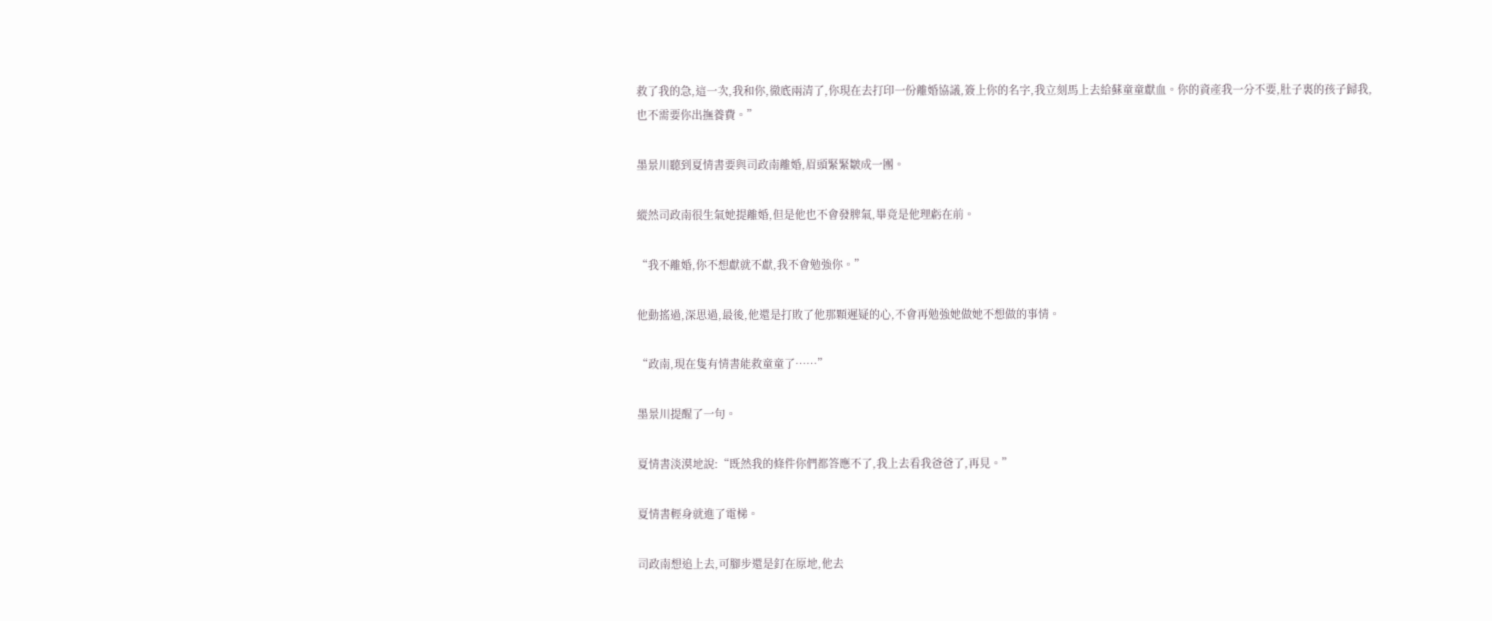救了我的急,這一次,我和你,徹底兩清了,你現在去打印一份離婚協議,簽上你的名字,我立刻馬上去給蘇童童獻血。你的資產我一分不要,肚子裏的孩子歸我,也不需要你出撫養費。”

墨景川聽到夏情書要與司政南離婚,眉頭緊緊皺成一團。

縱然司政南很生氣她提離婚,但是他也不會發脾氣,畢竟是他理虧在前。

“我不離婚,你不想獻就不獻,我不會勉強你。”

他動搖過,深思過,最後,他還是打敗了他那顆遲疑的心,不會再勉強她做她不想做的事情。

“政南,現在隻有情書能救童童了……”

墨景川提醒了一句。

夏情書淡漠地說:“既然我的條件你們都答應不了,我上去看我爸爸了,再見。”

夏情書輕身就進了電梯。

司政南想追上去,可腳步還是釘在原地,他去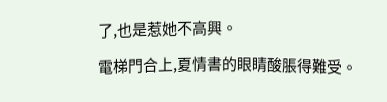了,也是惹她不高興。

電梯門合上,夏情書的眼睛酸脹得難受。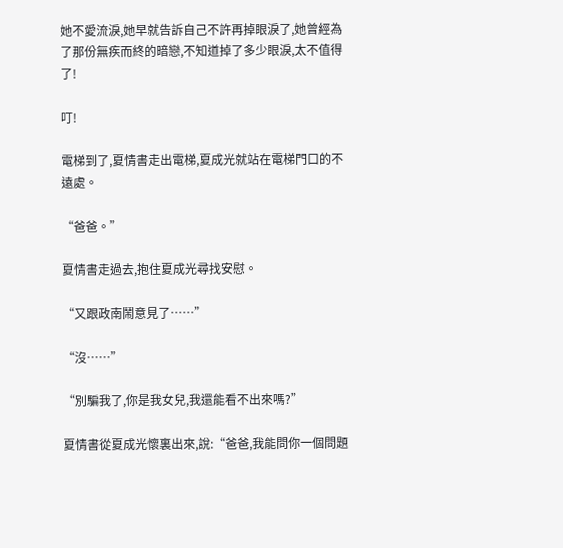她不愛流淚,她早就告訴自己不許再掉眼淚了,她曾經為了那份無疾而終的暗戀,不知道掉了多少眼淚,太不值得了!

叮!

電梯到了,夏情書走出電梯,夏成光就站在電梯門口的不遠處。

“爸爸。”

夏情書走過去,抱住夏成光尋找安慰。

“又跟政南鬧意見了……”

“沒……”

“別騙我了,你是我女兒,我還能看不出來嗎?”

夏情書從夏成光懷裏出來,說:“爸爸,我能問你一個問題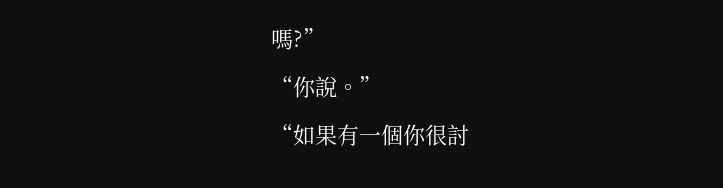嗎?”

“你說。”

“如果有一個你很討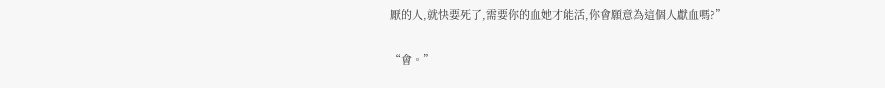厭的人,就快要死了,需要你的血她才能活,你會願意為這個人獻血嗎?”

“會。”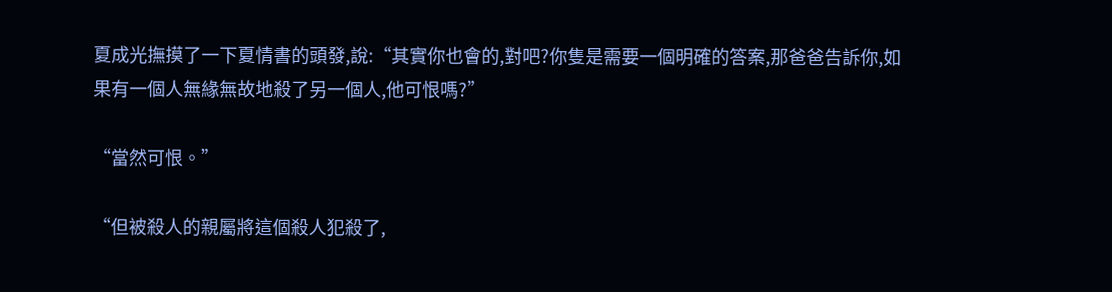夏成光撫摸了一下夏情書的頭發,說:“其實你也會的,對吧?你隻是需要一個明確的答案,那爸爸告訴你,如果有一個人無緣無故地殺了另一個人,他可恨嗎?”

“當然可恨。”

“但被殺人的親屬將這個殺人犯殺了,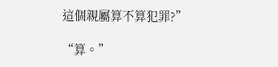這個親屬算不算犯罪?”

“算。”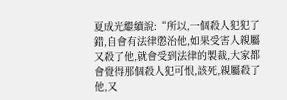夏成光繼續說:“所以,一個殺人犯犯了錯,自會有法律懲治他,如果受害人親屬又殺了他,就會受到法律的製裁,大家都會覺得那個殺人犯可恨,該死,親屬殺了他,又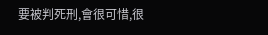要被判死刑,會很可惜,很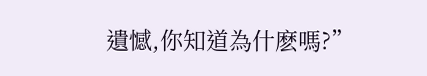遺憾,你知道為什麽嗎?”